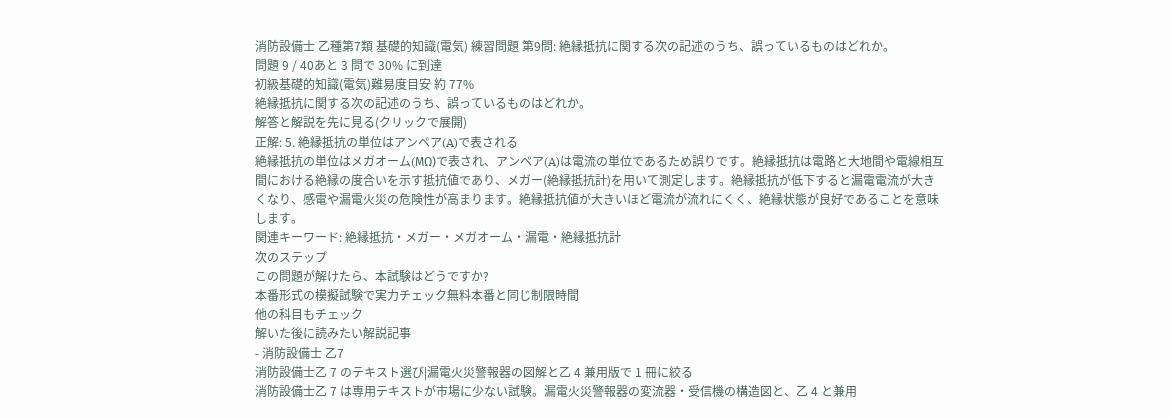消防設備士 乙種第7類 基礎的知識(電気) 練習問題 第9問: 絶縁抵抗に関する次の記述のうち、誤っているものはどれか。
問題 9 / 40あと 3 問で 30% に到達
初級基礎的知識(電気)難易度目安 約 77%
絶縁抵抗に関する次の記述のうち、誤っているものはどれか。
解答と解説を先に見る(クリックで展開)
正解: 5. 絶縁抵抗の単位はアンペア(A)で表される
絶縁抵抗の単位はメガオーム(MΩ)で表され、アンペア(A)は電流の単位であるため誤りです。絶縁抵抗は電路と大地間や電線相互間における絶縁の度合いを示す抵抗値であり、メガー(絶縁抵抗計)を用いて測定します。絶縁抵抗が低下すると漏電電流が大きくなり、感電や漏電火災の危険性が高まります。絶縁抵抗値が大きいほど電流が流れにくく、絶縁状態が良好であることを意味します。
関連キーワード: 絶縁抵抗・メガー・メガオーム・漏電・絶縁抵抗計
次のステップ
この問題が解けたら、本試験はどうですか?
本番形式の模擬試験で実力チェック無料本番と同じ制限時間
他の科目もチェック
解いた後に読みたい解説記事
- 消防設備士 乙7
消防設備士乙 7 のテキスト選び|漏電火災警報器の図解と乙 4 兼用版で 1 冊に絞る
消防設備士乙 7 は専用テキストが市場に少ない試験。漏電火災警報器の変流器・受信機の構造図と、乙 4 と兼用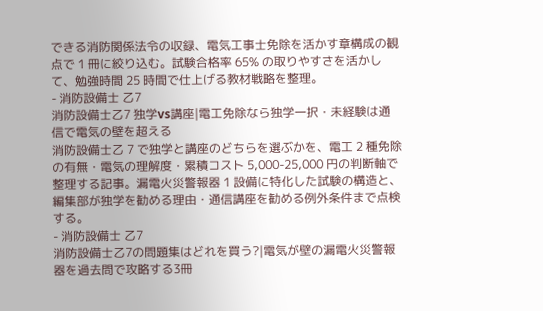できる消防関係法令の収録、電気工事士免除を活かす章構成の観点で 1 冊に絞り込む。試験合格率 65% の取りやすさを活かして、勉強時間 25 時間で仕上げる教材戦略を整理。
- 消防設備士 乙7
消防設備士乙7 独学vs講座|電工免除なら独学一択・未経験は通信で電気の壁を超える
消防設備士乙 7 で独学と講座のどちらを選ぶかを、電工 2 種免除の有無・電気の理解度・累積コスト 5,000-25,000 円の判断軸で整理する記事。漏電火災警報器 1 設備に特化した試験の構造と、編集部が独学を勧める理由・通信講座を勧める例外条件まで点検する。
- 消防設備士 乙7
消防設備士乙7の問題集はどれを買う?|電気が壁の漏電火災警報器を過去問で攻略する3冊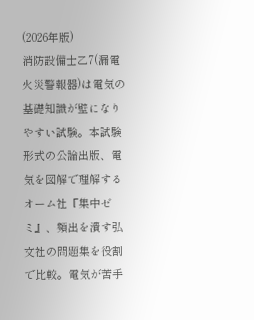(2026年版)
消防設備士乙7(漏電火災警報器)は電気の基礎知識が壁になりやすい試験。本試験形式の公論出版、電気を図解で理解するオーム社『集中ゼミ』、頻出を潰す弘文社の問題集を役割で比較。電気が苦手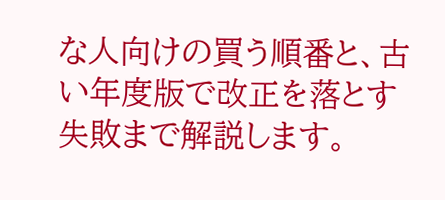な人向けの買う順番と、古い年度版で改正を落とす失敗まで解説します。